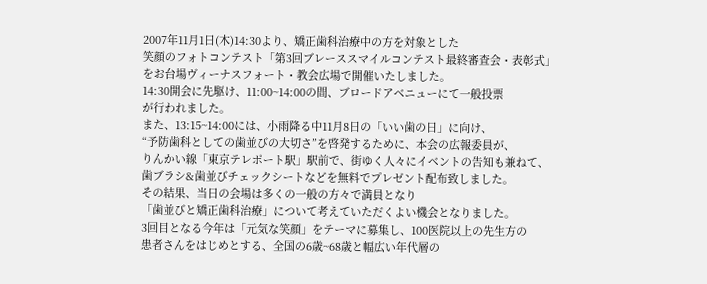2007年11月1日(木)14:30より、矯正歯科治療中の方を対象とした
笑顔のフォトコンテスト「第3回ブレーススマイルコンテスト最終審査会・表彰式」
をお台場ヴィーナスフォート・教会広場で開催いたしました。
14:30開会に先駆け、11:00~14:00の間、ブロードアベニューにて一般投票
が行われました。
また、13:15~14:00には、小雨降る中11月8日の「いい歯の日」に向け、
“予防歯科としての歯並びの大切さ”を啓発するために、本会の広報委員が、
りんかい線「東京テレポート駅」駅前で、街ゆく人々にイベントの告知も兼ねて、
歯ブラシ&歯並びチェックシートなどを無料でプレゼント配布致しました。
その結果、当日の会場は多くの一般の方々で満員となり
「歯並びと矯正歯科治療」について考えていただくよい機会となりました。
3回目となる今年は「元気な笑顔」をテーマに募集し、100医院以上の先生方の
患者さんをはじめとする、全国の6歳~68歳と幅広い年代層の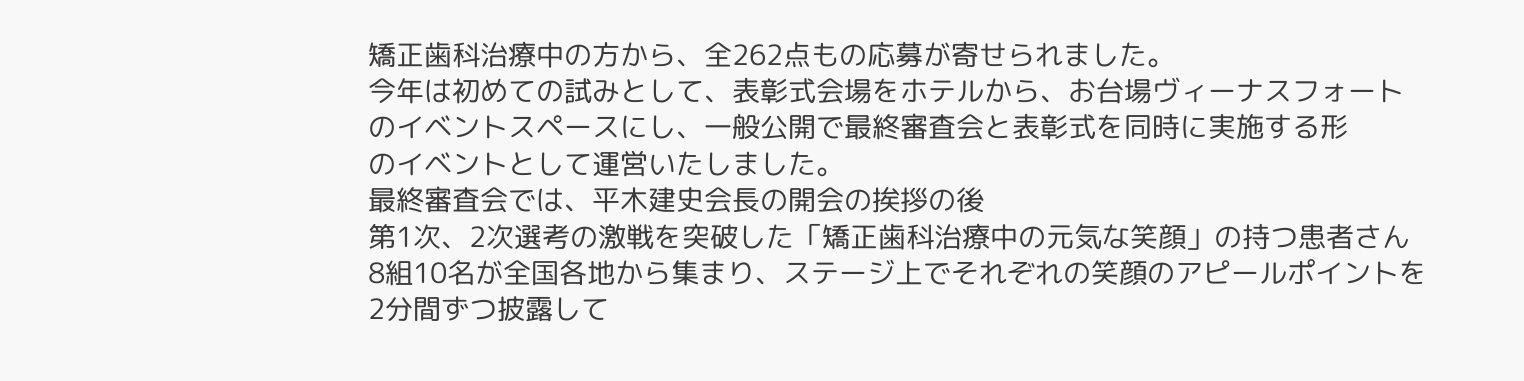矯正歯科治療中の方から、全262点もの応募が寄せられました。
今年は初めての試みとして、表彰式会場をホテルから、お台場ヴィーナスフォート
のイベントスペースにし、一般公開で最終審査会と表彰式を同時に実施する形
のイベントとして運営いたしました。
最終審査会では、平木建史会長の開会の挨拶の後
第1次、2次選考の激戦を突破した「矯正歯科治療中の元気な笑顔」の持つ患者さん
8組10名が全国各地から集まり、ステージ上でそれぞれの笑顔のアピールポイントを
2分間ずつ披露して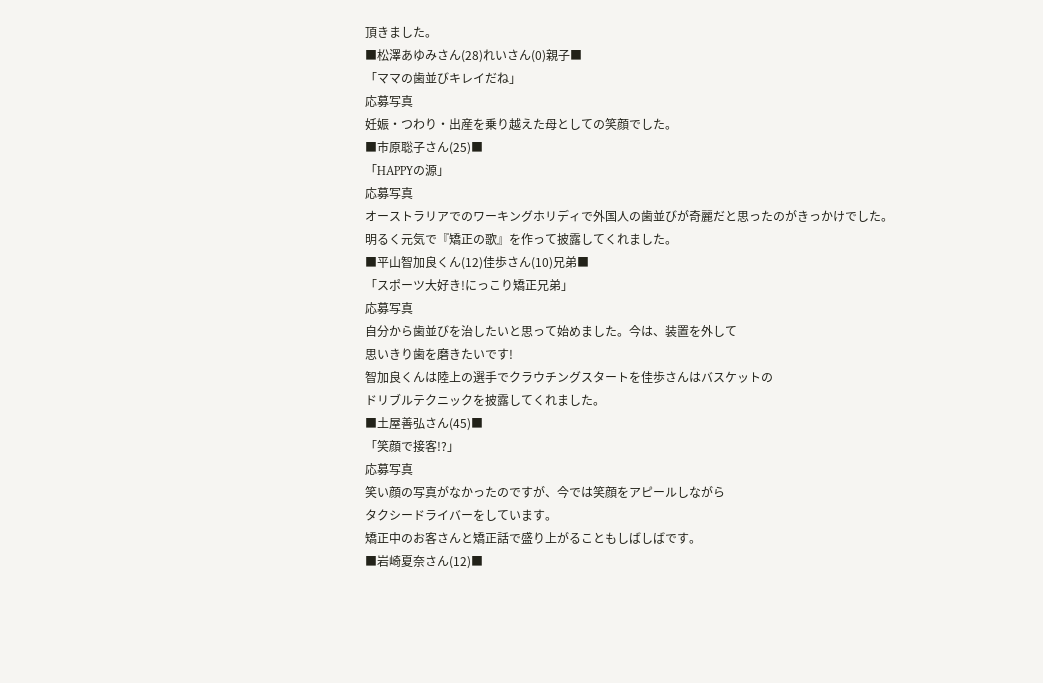頂きました。
■松澤あゆみさん(28)れいさん(0)親子■
「ママの歯並びキレイだね」
応募写真
妊娠・つわり・出産を乗り越えた母としての笑顔でした。
■市原聡子さん(25)■
「HAPPYの源」
応募写真
オーストラリアでのワーキングホリディで外国人の歯並びが奇麗だと思ったのがきっかけでした。
明るく元気で『矯正の歌』を作って披露してくれました。
■平山智加良くん(12)佳歩さん(10)兄弟■
「スポーツ大好き!にっこり矯正兄弟」
応募写真
自分から歯並びを治したいと思って始めました。今は、装置を外して
思いきり歯を磨きたいです!
智加良くんは陸上の選手でクラウチングスタートを佳歩さんはバスケットの
ドリブルテクニックを披露してくれました。
■土屋善弘さん(45)■
「笑顔で接客!?」
応募写真
笑い顔の写真がなかったのですが、今では笑顔をアピールしながら
タクシードライバーをしています。
矯正中のお客さんと矯正話で盛り上がることもしばしばです。
■岩崎夏奈さん(12)■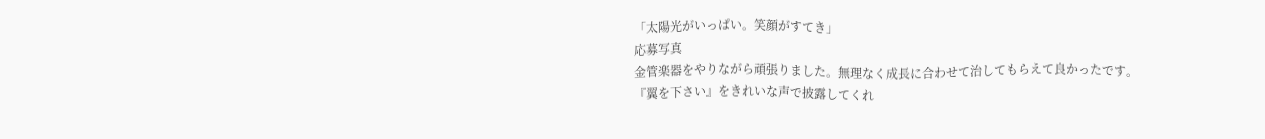「太陽光がいっぱい。笑顔がすてき」
応募写真
金管楽器をやりながら頑張りました。無理なく成長に合わせて治してもらえて良かったです。
『翼を下さい』をきれいな声で披露してくれ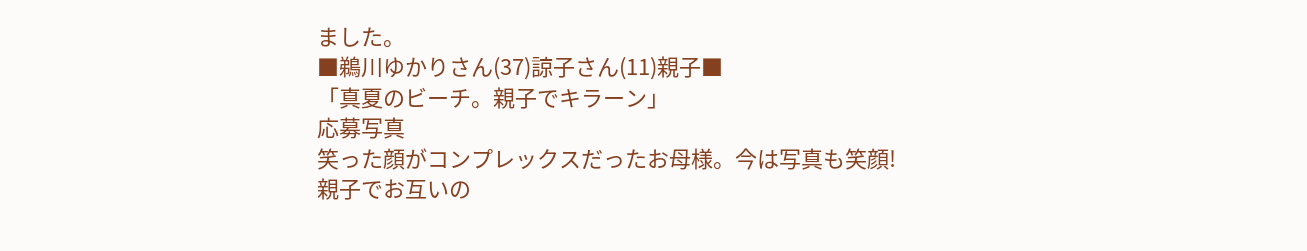ました。
■鵜川ゆかりさん(37)諒子さん(11)親子■
「真夏のビーチ。親子でキラーン」
応募写真
笑った顔がコンプレックスだったお母様。今は写真も笑顔!
親子でお互いの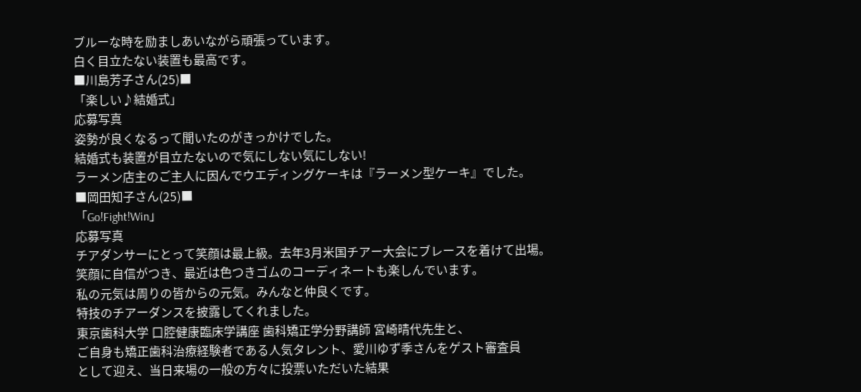ブルーな時を励ましあいながら頑張っています。
白く目立たない装置も最高です。
■川島芳子さん(25)■
「楽しい♪結婚式」
応募写真
姿勢が良くなるって聞いたのがきっかけでした。
結婚式も装置が目立たないので気にしない気にしない!
ラーメン店主のご主人に因んでウエディングケーキは『ラーメン型ケーキ』でした。
■岡田知子さん(25)■
「Go!Fight!Win」
応募写真
チアダンサーにとって笑顔は最上級。去年3月米国チアー大会にブレースを着けて出場。
笑顔に自信がつき、最近は色つきゴムのコーディネートも楽しんでいます。
私の元気は周りの皆からの元気。みんなと仲良くです。
特技のチアーダンスを披露してくれました。
東京歯科大学 口腔健康臨床学講座 歯科矯正学分野講師 宮崎晴代先生と、
ご自身も矯正歯科治療経験者である人気タレント、愛川ゆず季さんをゲスト審査員
として迎え、当日来場の一般の方々に投票いただいた結果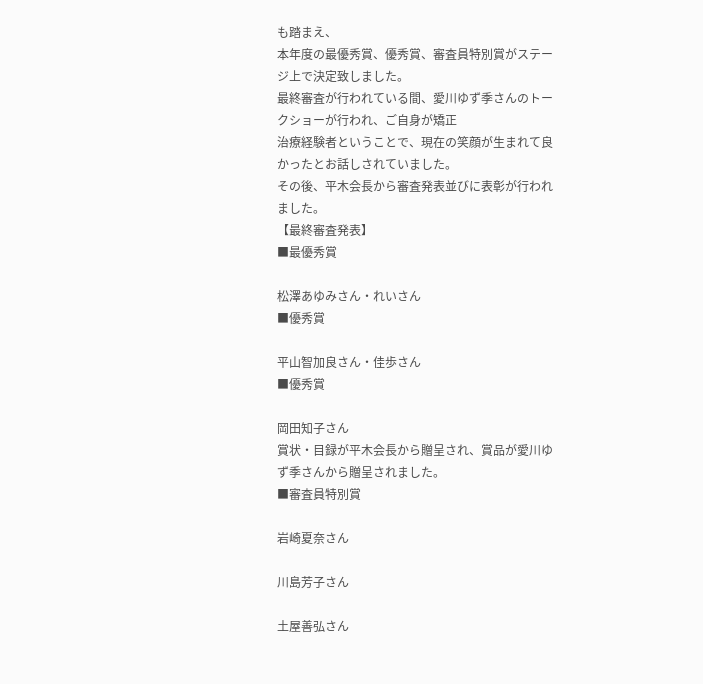も踏まえ、
本年度の最優秀賞、優秀賞、審査員特別賞がステージ上で決定致しました。
最終審査が行われている間、愛川ゆず季さんのトークショーが行われ、ご自身が矯正
治療経験者ということで、現在の笑顔が生まれて良かったとお話しされていました。
その後、平木会長から審査発表並びに表彰が行われました。
【最終審査発表】
■最優秀賞

松澤あゆみさん・れいさん
■優秀賞

平山智加良さん・佳歩さん
■優秀賞

岡田知子さん
賞状・目録が平木会長から贈呈され、賞品が愛川ゆず季さんから贈呈されました。
■審査員特別賞

岩崎夏奈さん

川島芳子さん

土屋善弘さん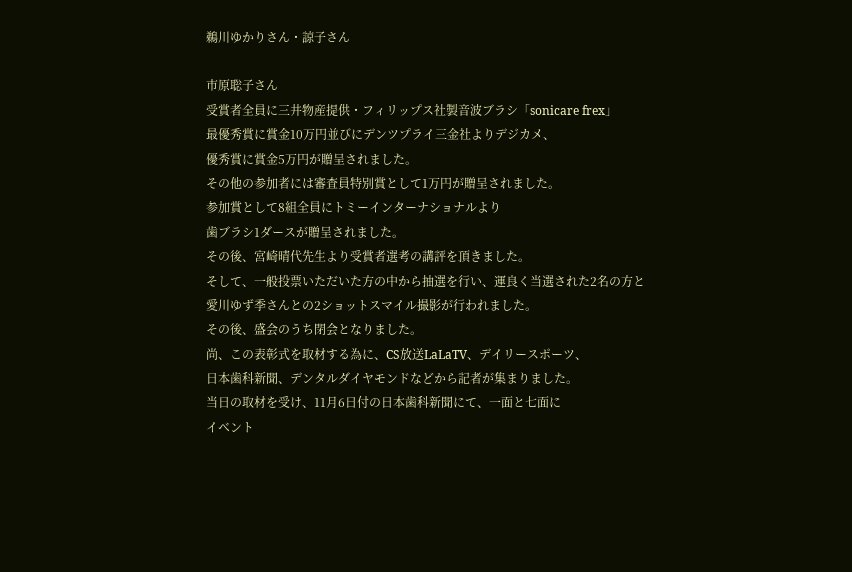鵜川ゆかりさん・諒子さん

市原聡子さん
受賞者全員に三井物産提供・フィリップス社製音波ブラシ「sonicare frex」
最優秀賞に賞金10万円並びにデンツプライ三金社よりデジカメ、
優秀賞に賞金5万円が贈呈されました。
その他の参加者には審査員特別賞として1万円が贈呈されました。
参加賞として8組全員にトミーインターナショナルより
歯ブラシ1ダースが贈呈されました。
その後、宮崎晴代先生より受賞者選考の講評を頂きました。
そして、一般投票いただいた方の中から抽選を行い、運良く当選された2名の方と
愛川ゆず季さんとの2ショットスマイル撮影が行われました。
その後、盛会のうち閉会となりました。
尚、この表彰式を取材する為に、CS放送LaLaTV、デイリースポーツ、
日本歯科新聞、デンタルダイヤモンドなどから記者が集まりました。
当日の取材を受け、11月6日付の日本歯科新聞にて、一面と七面に
イベント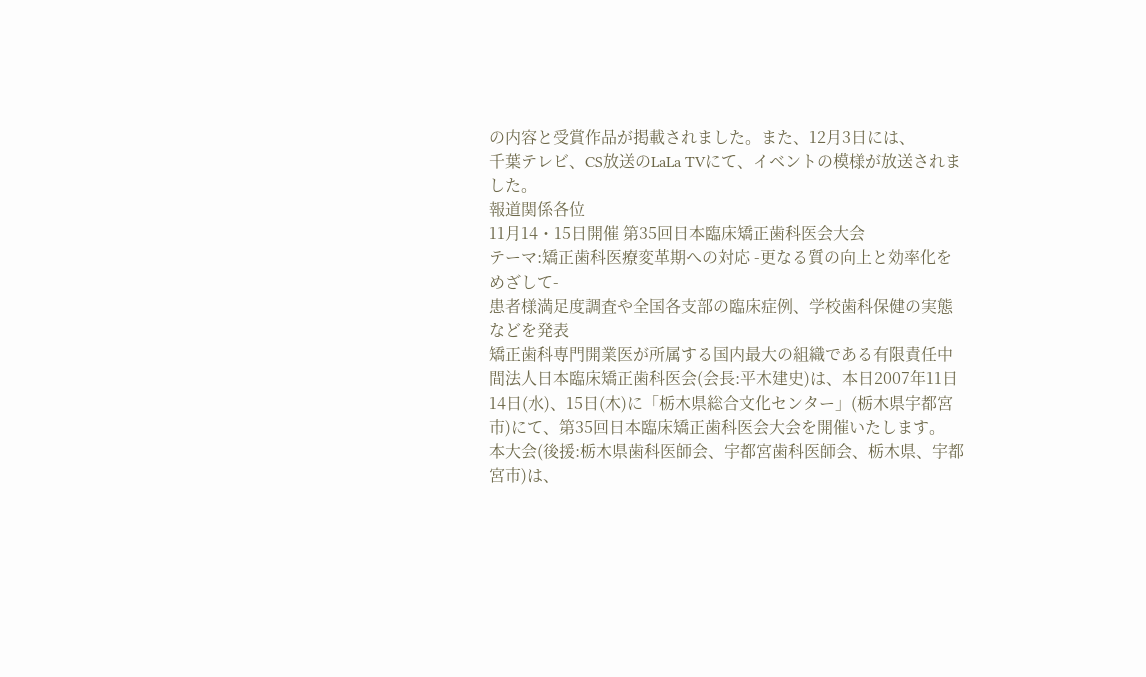の内容と受賞作品が掲載されました。また、12月3日には、
千葉テレビ、CS放送のLaLa TVにて、イベントの模様が放送されました。
報道関係各位
11月14・15日開催 第35回日本臨床矯正歯科医会大会
テーマ:矯正歯科医療変革期への対応 -更なる質の向上と効率化をめざして-
患者様満足度調査や全国各支部の臨床症例、学校歯科保健の実態などを発表
矯正歯科専門開業医が所属する国内最大の組織である有限責任中間法人日本臨床矯正歯科医会(会長:平木建史)は、本日2007年11日14日(水)、15日(木)に「栃木県総合文化センター」(栃木県宇都宮市)にて、第35回日本臨床矯正歯科医会大会を開催いたします。
本大会(後援:栃木県歯科医師会、宇都宮歯科医師会、栃木県、宇都宮市)は、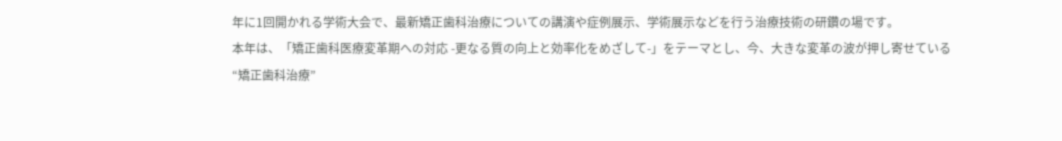年に1回開かれる学術大会で、最新矯正歯科治療についての講演や症例展示、学術展示などを行う治療技術の研鑽の場です。
本年は、「矯正歯科医療変革期への対応 -更なる質の向上と効率化をめざして-」をテーマとし、今、大きな変革の波が押し寄せている“矯正歯科治療”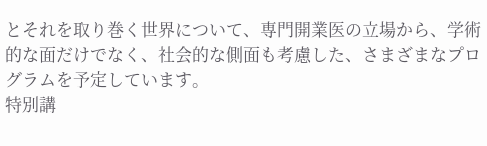とそれを取り巻く世界について、専門開業医の立場から、学術的な面だけでなく、社会的な側面も考慮した、さまざまなプログラムを予定しています。
特別講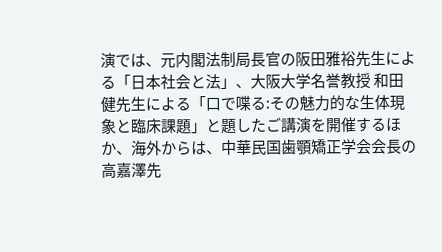演では、元内閣法制局長官の阪田雅裕先生による「日本社会と法」、大阪大学名誉教授 和田健先生による「口で喋る:その魅力的な生体現象と臨床課題」と題したご講演を開催するほか、海外からは、中華民国歯顎矯正学会会長の高嘉澤先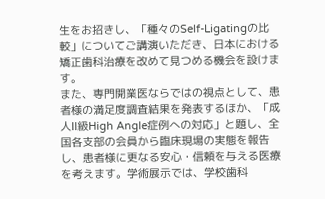生をお招きし、「種々のSelf-Ligatingの比較」についてご講演いただき、日本における矯正歯科治療を改めて見つめる機会を設けます。
また、専門開業医ならではの視点として、患者様の満足度調査結果を発表するほか、「成人Ⅱ級High Angle症例への対応」と題し、全国各支部の会員から臨床現場の実態を報告し、患者様に更なる安心・信頼を与える医療を考えます。学術展示では、学校歯科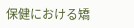保健における矯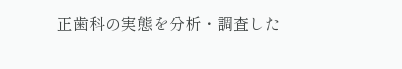正歯科の実態を分析・調査した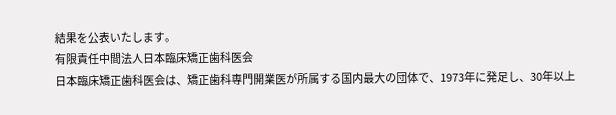結果を公表いたします。
有限責任中間法人日本臨床矯正歯科医会
日本臨床矯正歯科医会は、矯正歯科専門開業医が所属する国内最大の団体で、1973年に発足し、30年以上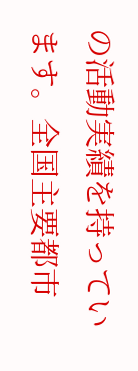の活動実績を持っています。全国主要都市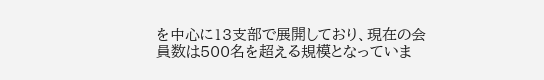を中心に13支部で展開しており、現在の会員数は500名を超える規模となっていま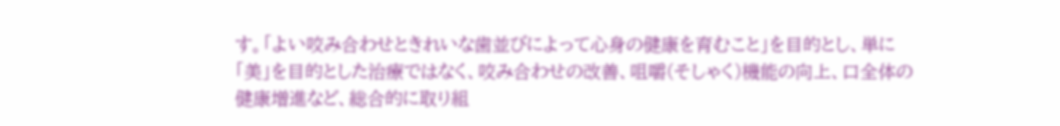す。「よい咬み合わせときれいな歯並びによって心身の健康を育むこと」を目的とし、単に「美」を目的とした治療ではなく、咬み合わせの改善、咀嚼(そしゃく)機能の向上、口全体の健康増進など、総合的に取り組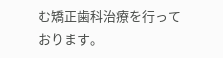む矯正歯科治療を行っております。